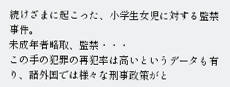続けざまに起こった、小学生女児に対する監禁事件。
未成年者略取、監禁・・・
この手の犯罪の再犯率は高いというデータも有り、諸外国では様々な刑事政策がと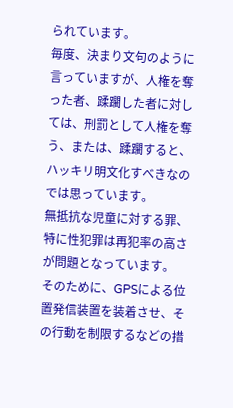られています。
毎度、決まり文句のように言っていますが、人権を奪った者、蹂躙した者に対しては、刑罰として人権を奪う、または、蹂躙すると、ハッキリ明文化すべきなのでは思っています。
無抵抗な児童に対する罪、特に性犯罪は再犯率の高さが問題となっています。
そのために、GPSによる位置発信装置を装着させ、その行動を制限するなどの措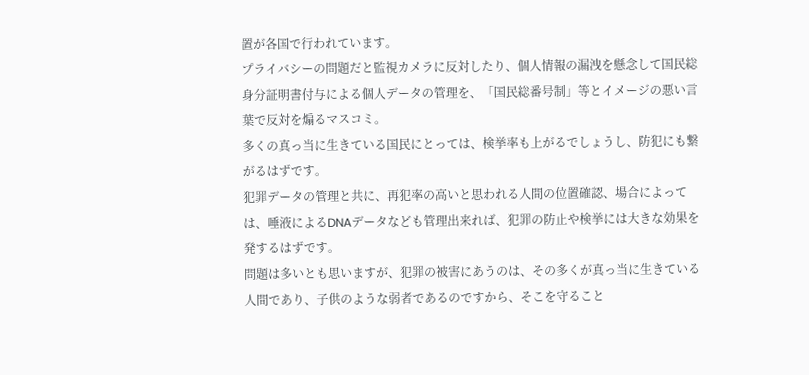置が各国で行われています。
プライバシーの問題だと監視カメラに反対したり、個人情報の漏洩を懸念して国民総身分証明書付与による個人データの管理を、「国民総番号制」等とイメージの悪い言葉で反対を煽るマスコミ。
多くの真っ当に生きている国民にとっては、検挙率も上がるでしょうし、防犯にも繋がるはずです。
犯罪データの管理と共に、再犯率の高いと思われる人間の位置確認、場合によっては、唾液によるDNAデータなども管理出来れば、犯罪の防止や検挙には大きな効果を発するはずです。
問題は多いとも思いますが、犯罪の被害にあうのは、その多くが真っ当に生きている人間であり、子供のような弱者であるのですから、そこを守ること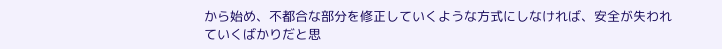から始め、不都合な部分を修正していくような方式にしなければ、安全が失われていくばかりだと思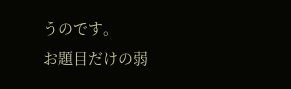うのです。
お題目だけの弱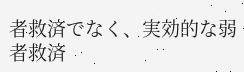者救済でなく、実効的な弱者救済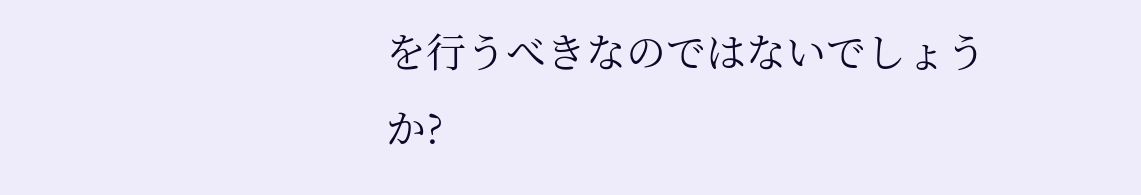を行うべきなのではないでしょうか?